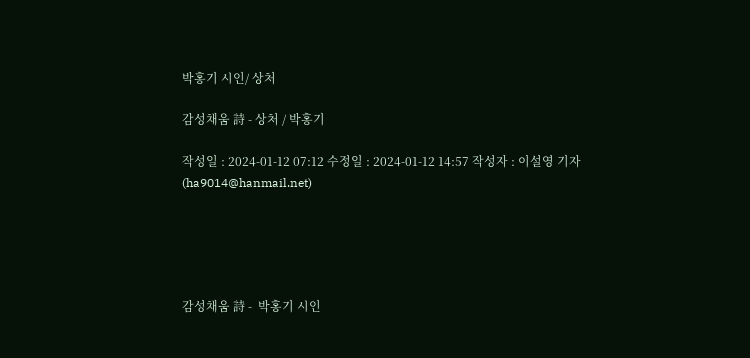박홍기 시인/ 상처

감성채움 詩 - 상처 / 박홍기

작성일 : 2024-01-12 07:12 수정일 : 2024-01-12 14:57 작성자 : 이설영 기자 (ha9014@hanmail.net)





감성채움 詩 -  박홍기 시인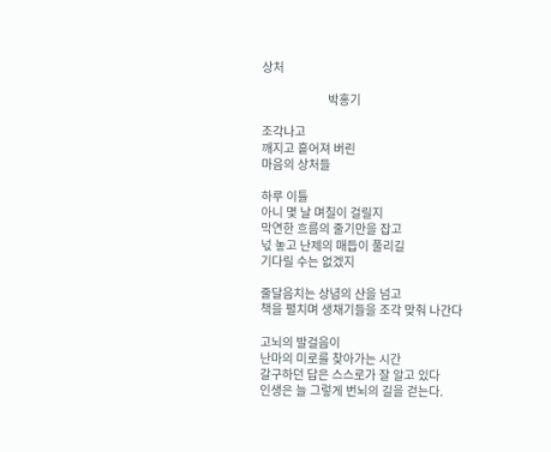상처

                      박홍기

조각나고
깨지고 흩어져 버린
마음의 상처들

하루 이틀
아니 몇 날 며칠이 걸릴지
막연한 흐름의 줄기만을 잡고
넋 놓고 난제의 매듭이 풀리길
기다릴 수는 없겠지

줄달음치는 상념의 산을 넘고
책을 펼치며 생채기들을 조각 맞춰 나간다

고뇌의 발걸음이
난마의 미로를 찾아가는 시간
갈구하던 답은 스스로가 잘 알고 있다
인생은 늘 그렇게 번뇌의 길을 걷는다.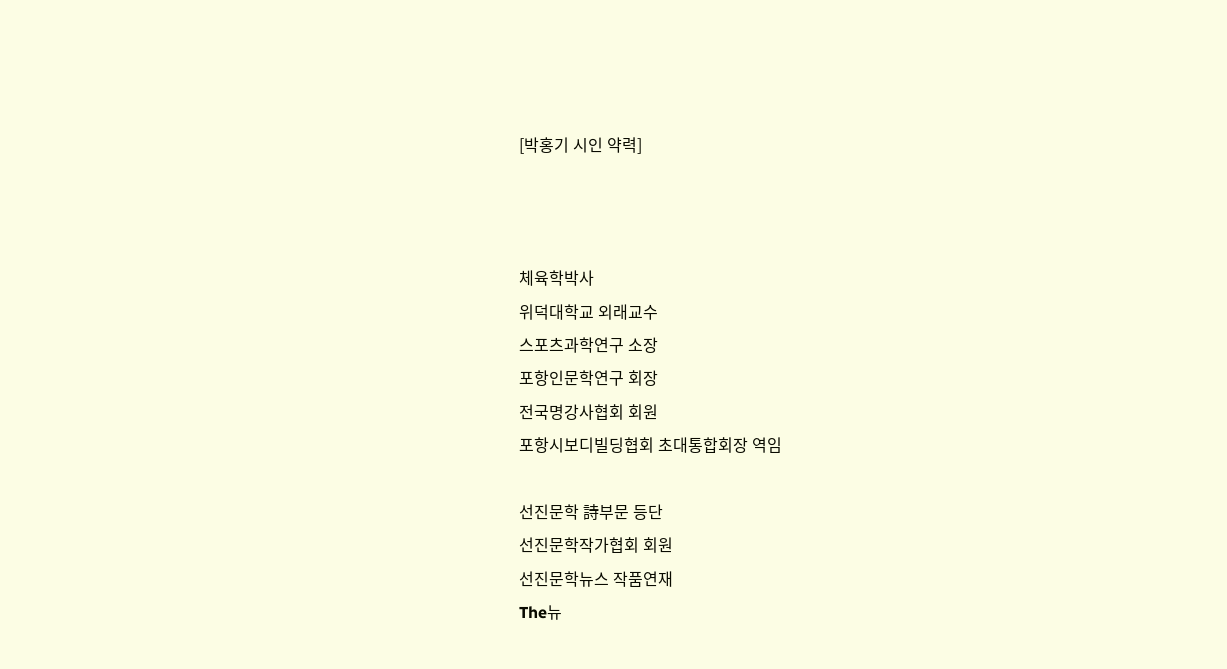[박홍기 시인 약력]



체육학박사
위덕대학교 외래교수
스포츠과학연구 소장
포항인문학연구 회장
전국명강사협회 회원
포항시보디빌딩협회 초대통합회장 역임

선진문학 詩부문 등단
선진문학작가협회 회원
선진문학뉴스 작품연재
The뉴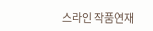스라인 작품연재